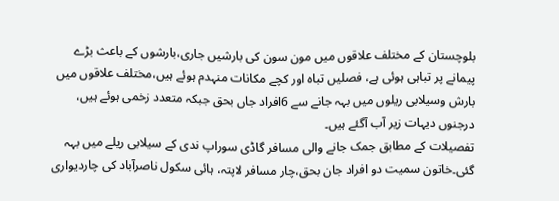بلوچستان کے مختلف علاقوں میں مون سون کی بارشیں جاری،بارشوں کے باعث بڑے پیمانے پر تباہی ہوئی ہے، فصلیں تباہ اور کچے مکانات منہدم ہوئے ہیں،مختلف علاقوں میں بارش وسیلابی ریلوں میں بہہ جانے سے 6افراد جاں بحق جبکہ متعدد زخمی ہوئے ہیں، درجنوں دیہات زیر آب آگئے ہیں۔
تفصیلات کے مطابق جمک جانے والی مسافر گاڈی سوراپ ندی کے سیلابی ریلے میں بہہ گئی۔خاتون سمیت دو افراد جان بحق،چار مسافر لاپتہ، ہائی سکول ناصرآباد کی چاردیواری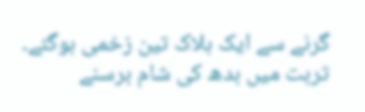گرنے سے ایک ہلاک تین زخمی ہوگئے۔ تربت میں بدھ کی شام برسنے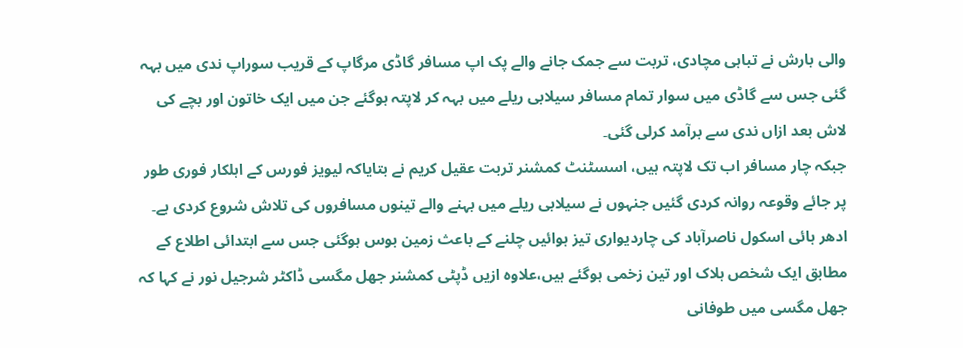والی بارش نے تباہی مچادی، تربت سے جمک جانے والے پک اپ مسافر گاڈی مرگاپ کے قریب سوراپ ندی میں بہہ گئی جس سے گاڈی میں سوار تمام مسافر سیلابی ریلے میں بہہ کر لاپتہ ہوگئے جن میں ایک خاتون اور بچے کی لاش بعد ازاں ندی سے برآمد کرلی گئی۔
جبکہ چار مسافر اب تک لاپتہ ہیں، اسسٹنٹ کمشنر تربت عقیل کریم نے بتایاکہ لیویز فورس کے اہلکار فوری طور پر جائے وقوعہ روانہ کردی گئیں جنہوں نے سیلابی ریلے میں بہنے والے تینوں مسافروں کی تلاش شروع کردی ہے۔ ادھر ہائی اسکول ناصرآباد کی چاردیواری تیز ہوائیں چلنے کے باعث زمین بوس ہوگئی جس سے ابتدائی اطلاع کے مطابق ایک شخص ہلاک اور تین زخمی ہوگئے ہیں،علاوہ ازیں ڈپٹی کمشنر جھل مگسی ڈاکٹر شرجیل نور نے کہا کہ جھل مگسی میں طوفانی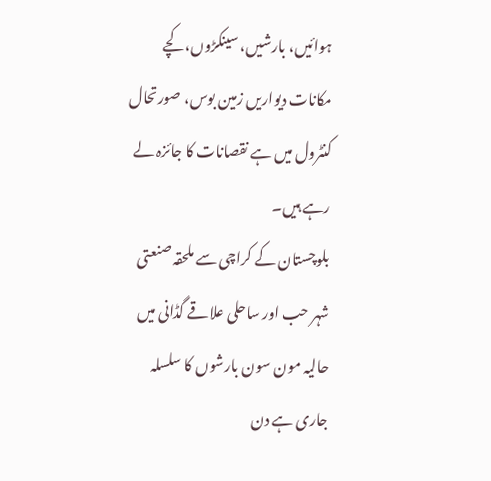ہوائیں، بارشیں، سینکڑوں، کچے مکانات دیواریں زمین بوس، صورتحال کنٹرول میں ہے نقصانات کا جائزہ لے رہے ہیں۔
بلوچستان کے کراچی سے ملحقہ صنعتی شہر حب اور ساحلی علاقے گڈانی میں حالیہ مون سون بارشوں کا سلسلہ جاری ہے دن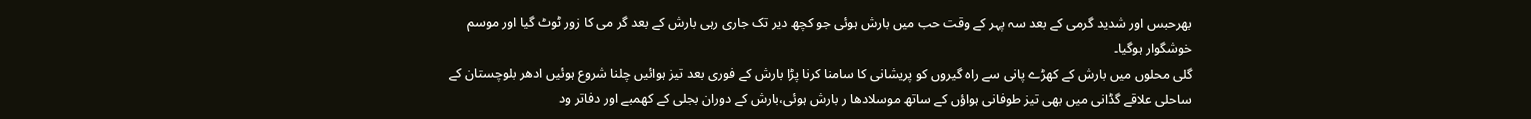بھرحبس اور شدید گرمی کے بعد سہ پہر کے وقت حب میں بارش ہوئی جو کچھ دیر تک جاری رہی بارش کے بعد گر می کا زور ٹوٹ گیا اور موسم خوشگوار ہوگیا۔
گلی محلوں میں بارش کے کھڑے پانی سے راہ گیروں کو پریشانی کا سامنا کرنا پڑا بارش کے فوری بعد تیز ہوائیں چلنا شروع ہوئیں ادھر بلوچستان کے ساحلی علاقے گڈانی میں بھی تیز طوفانی ہواؤں کے ساتھ موسلادھا ر بارش ہوئی،بارش کے دوران بجلی کے کھمبے اور دفاتر ود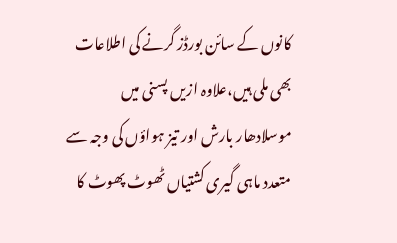کانوں کے سائن بورڈز گرنے کی اطلاعات بھی ملی ہیں،علاوہ ازیں پسنی میں موسلادھار بارش اور تیز ہواؤں کی وجہ سے متعدد ماہی گیری کشتیاں ٹھوٹ پھوٹ کا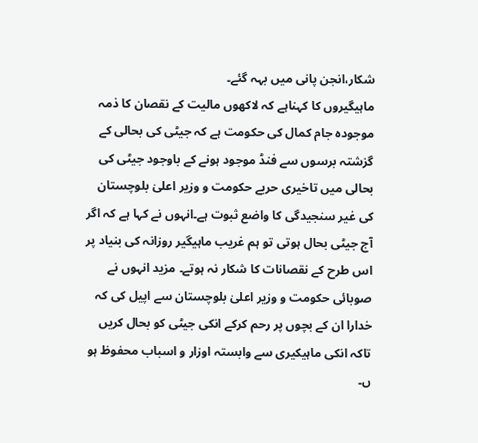شکار،انجن پانی میں بہہ گئے۔
ماہیگیروں کا کہناہے کہ لاکھوں مالیت کے نقصان کا ذمہ موجودہ جام کمال کی حکومت ہے کہ جیٹی کی بحالی کے گزشتہ برسوں سے فنڈ موجود ہونے کے باوجود جیٹی کی بحالی میں تاخیری حربے حکومت و وزیر اعلیٰ بلوچستان کی غیر سنجیدگی کا واضع ثبوت ہے۔انہوں نے کہا ہے کہ اگر آج جیٹی بحال ہوتی تو ہم غریب ماہیگیر روزانہ کی بنیاد پر اس طرح کے نقصانات کا شکار نہ ہوتے۔ مزید انہوں نے صوبائی حکومت و وزیر اعلیٰ بلوچستان سے اپیل کی کہ خدارا ان کے بچوں پر رحم کرکے انکی جیٹی کو بحال کریں تاکہ انکی ماہیکیری سے وابستہ اوزار و اسباب محفوظ ہو ں۔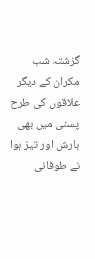گزشتہ شب مکران کے دیگر علاقوں کی طرح پسنی میں بھی بارش اور تیز ہوا نے طوفانی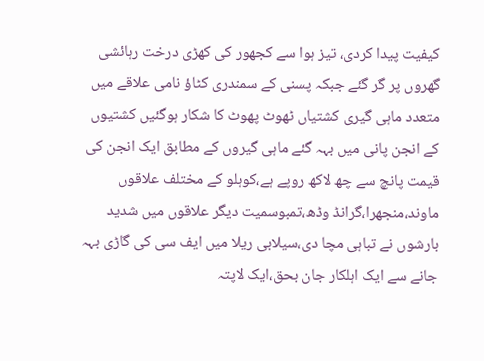کیفیت پیدا کردی، تیز ہوا سے کجھور کی کھڑی درخت رہائشی گھروں پر گر گئے جبکہ پسنی کے سمندری کٹاؤ نامی علاقے میں متعدد ماہی گیری کشتیاں ٹھوٹ پھوٹ کا شکار ہوگئیں کشتیوں کے انجن پانی میں بہہ گئے ماہی گیروں کے مطابق ایک انجن کی قیمت پانچ سے چھ لاکھ روپے ہے،کوہلو کے مختلف علاقوں ماوند،منجھرا،گرانڈ وڈھ،تمبوسمیت دیگر علاقوں میں شدید بارشوں نے تباہی مچا دی،سیلابی ریلا میں ایف سی کی گاڑی بہہ جانے سے ایک اہلکار جان بحق،ایک لاپتہ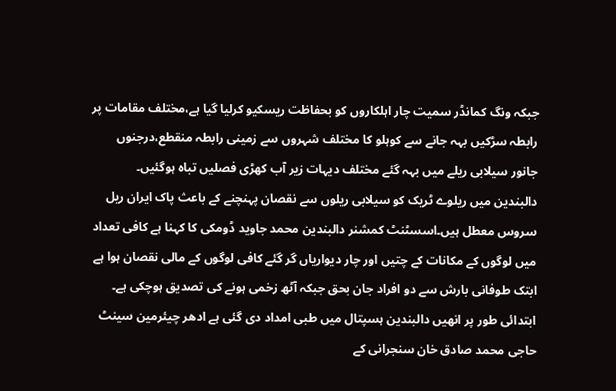جبکہ ونگ کمانڈر سمیت چار اہلکاروں کو بحفاظت ریسکیو کرلیا گیا ہے،مختلف مقامات پر رابطہ سڑکیں بہہ جانے سے کوہلو کا مختلف شہروں سے زمینی رابطہ منقطع،درجنوں جانور سیلابی ریلے میں بہہ گئے مختلف دیہات زیر آب کھڑی فصلیں تباہ ہوگئیں۔
دالبندین میں ریلوے ٹریک کو سیلابی ریلوں سے نقصان پہنچنے کے باعث پاک ایران ریل سروس معطل ہیں۔اسسٹنٹ کمشنر دالبندین محمد جاوید ڈومکی کا کہنا ہے کافی تعداد میں لوگوں کے مکانات کے چتیں اور چار دیواریاں گر گئے کافی لوگوں کے مالی نقصان ہوا ہے ابتک طوفانی بارش سے دو افراد جان بحق جبکہ آٹھ زخمی ہونے کی تصدیق ہوچکی ہے۔
ابتدائی طور پر انھیں دالبندین ہسپتال میں طبی امداد دی گئی ہے ادھر چیئرمین سینٹ حاجی محمد صادق خان سنجرانی کے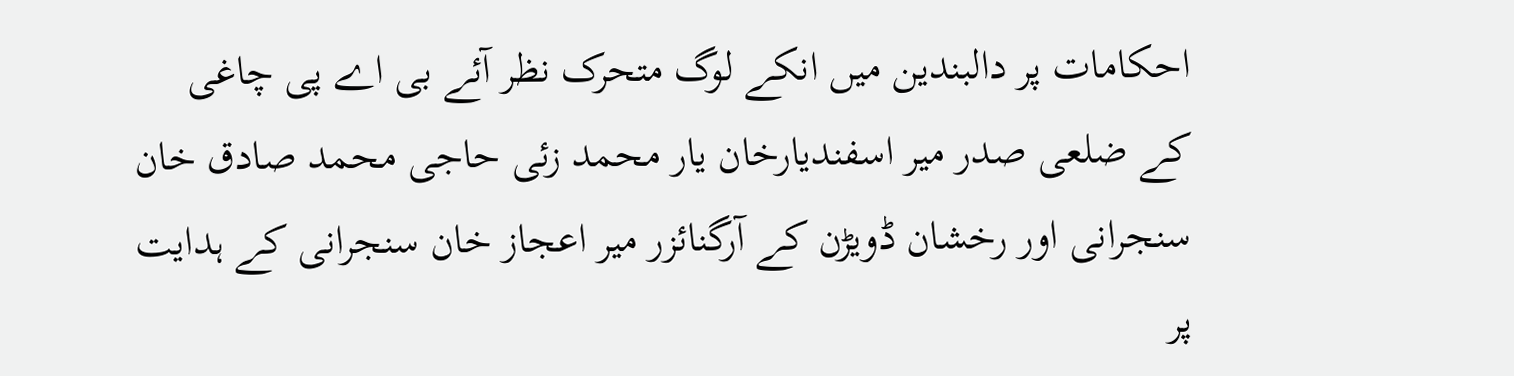احکامات پر دالبندین میں انکے لوگ متحرک نظر آئے بی اے پی چاغی کے ضلعی صدر میر اسفندیارخان یار محمد زئی حاجی محمد صادق خان سنجرانی اور رخشان ڈویڑن کے آرگنائزر میر اعجاز خان سنجرانی کے ہدایت پر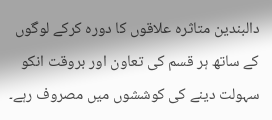دالبندین متاثرہ علاقوں کا دورہ کرکے لوگوں کے ساتھ ہر قسم کی تعاون اور بروقت انکو سہولت دینے کی کوششوں میں مصروف رہے۔